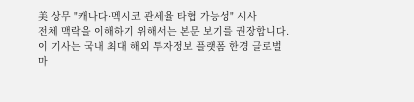美 상무 "캐나다·멕시코 관세율 타협 가능성" 시사
전체 맥락을 이해하기 위해서는 본문 보기를 권장합니다.
이 기사는 국내 최대 해외 투자정보 플랫폼 한경 글로벌마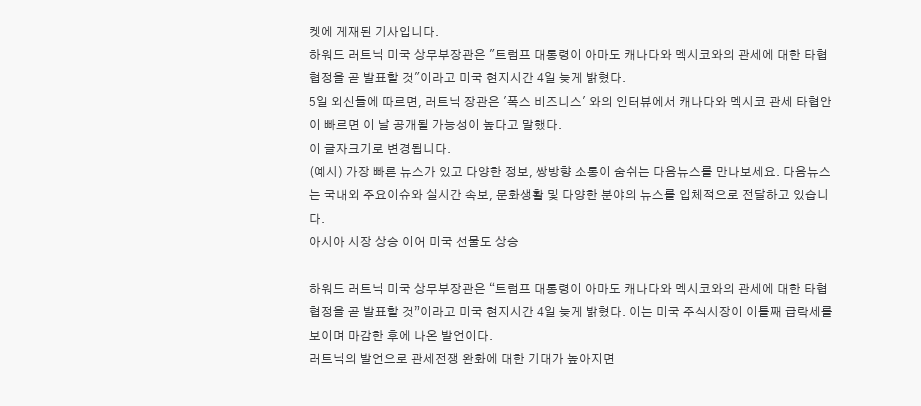켓에 게재된 기사입니다.
하워드 러트닉 미국 상무부장관은 "트럼프 대통령이 아마도 캐나다와 멕시코와의 관세에 대한 타협 협정을 곧 발표할 것"이라고 미국 현지시간 4일 늦게 밝혔다.
5일 외신들에 따르면, 러트닉 장관은 '폭스 비즈니스' 와의 인터뷰에서 캐나다와 멕시코 관세 타협안이 빠르면 이 날 공개될 가능성이 높다고 말했다.
이 글자크기로 변경됩니다.
(예시) 가장 빠른 뉴스가 있고 다양한 정보, 쌍방향 소통이 숨쉬는 다음뉴스를 만나보세요. 다음뉴스는 국내외 주요이슈와 실시간 속보, 문화생활 및 다양한 분야의 뉴스를 입체적으로 전달하고 있습니다.
아시아 시장 상승 이어 미국 선물도 상승

하워드 러트닉 미국 상무부장관은 “트럼프 대통령이 아마도 캐나다와 멕시코와의 관세에 대한 타협 협정을 곧 발표할 것”이라고 미국 현지시간 4일 늦게 밝혔다. 이는 미국 주식시장이 이틀째 급락세를 보이며 마감한 후에 나온 발언이다.
러트닉의 발언으로 관세전쟁 완화에 대한 기대가 높아지면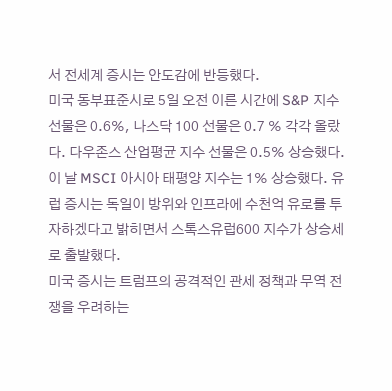서 전세계 증시는 안도감에 반등했다.
미국 동부표준시로 5일 오전 이른 시간에 S&P 지수 선물은 0.6%, 나스닥 100 선물은 0.7 % 각각 올랐다. 다우존스 산업평균 지수 선물은 0.5% 상승했다. 이 날 MSCI 아시아 태평양 지수는 1% 상승했다. 유럽 증시는 독일이 방위와 인프라에 수천억 유로를 투자하겠다고 밝히면서 스톡스유럽600 지수가 상승세로 출발했다.
미국 증시는 트럼프의 공격적인 관세 정책과 무역 전쟁을 우려하는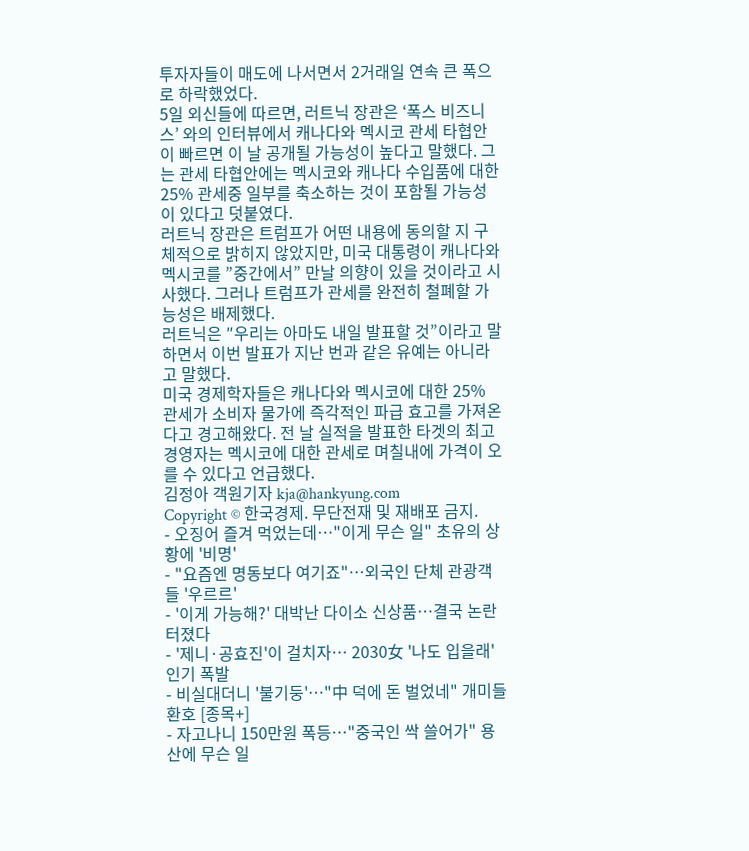투자자들이 매도에 나서면서 2거래일 연속 큰 폭으로 하락했었다.
5일 외신들에 따르면, 러트닉 장관은 ‘폭스 비즈니스’ 와의 인터뷰에서 캐나다와 멕시코 관세 타협안이 빠르면 이 날 공개될 가능성이 높다고 말했다. 그는 관세 타협안에는 멕시코와 캐나다 수입품에 대한 25% 관세중 일부를 축소하는 것이 포함될 가능성이 있다고 덧붙였다.
러트닉 장관은 트럼프가 어떤 내용에 동의할 지 구체적으로 밝히지 않았지만, 미국 대통령이 캐나다와 멕시코를 ”중간에서” 만날 의향이 있을 것이라고 시사했다. 그러나 트럼프가 관세를 완전히 철폐할 가능성은 배제했다.
러트닉은 ″우리는 아마도 내일 발표할 것”이라고 말하면서 이번 발표가 지난 번과 같은 유예는 아니라고 말했다.
미국 경제학자들은 캐나다와 멕시코에 대한 25% 관세가 소비자 물가에 즉각적인 파급 효고를 가져온다고 경고해왔다. 전 날 실적을 발표한 타겟의 최고경영자는 멕시코에 대한 관세로 며칠내에 가격이 오를 수 있다고 언급했다.
김정아 객원기자 kja@hankyung.com
Copyright © 한국경제. 무단전재 및 재배포 금지.
- 오징어 즐겨 먹었는데…"이게 무슨 일" 초유의 상황에 '비명'
- "요즘엔 명동보다 여기죠"…외국인 단체 관광객들 '우르르'
- '이게 가능해?' 대박난 다이소 신상품…결국 논란 터졌다
- '제니·공효진'이 걸치자… 2030女 '나도 입을래' 인기 폭발
- 비실대더니 '불기둥'…"中 덕에 돈 벌었네" 개미들 환호 [종목+]
- 자고나니 150만원 폭등…"중국인 싹 쓸어가" 용산에 무슨 일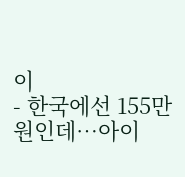이
- 한국에선 155만원인데…아이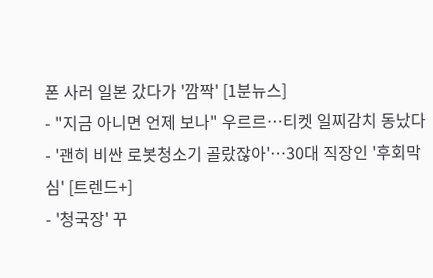폰 사러 일본 갔다가 '깜짝' [1분뉴스]
- "지금 아니면 언제 보나" 우르르…티켓 일찌감치 동났다
- '괜히 비싼 로봇청소기 골랐잖아'…30대 직장인 '후회막심' [트렌드+]
- '청국장' 꾸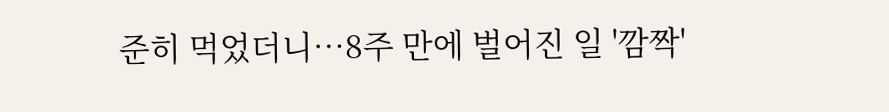준히 먹었더니…8주 만에 벌어진 일 '깜짝'